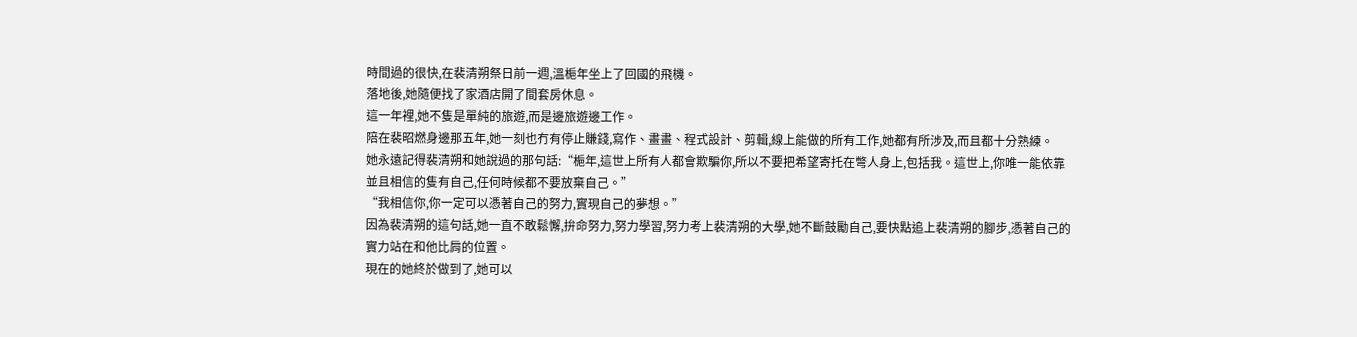時間過的很快,在裴清朔祭日前一週,溫梔年坐上了回國的飛機。
落地後,她隨便找了家酒店開了間套房休息。
這一年裡,她不隻是單純的旅遊,而是邊旅遊邊工作。
陪在裴昭燃身邊那五年,她一刻也冇有停止賺錢,寫作、畫畫、程式設計、剪輯,線上能做的所有工作,她都有所涉及,而且都十分熟練。
她永遠記得裴清朔和她說過的那句話:“梔年,這世上所有人都會欺騙你,所以不要把希望寄托在彆人身上,包括我。這世上,你唯一能依靠並且相信的隻有自己,任何時候都不要放棄自己。”
“我相信你,你一定可以憑著自己的努力,實現自己的夢想。”
因為裴清朔的這句話,她一直不敢鬆懈,拚命努力,努力學習,努力考上裴清朔的大學,她不斷鼓勵自己,要快點追上裴清朔的腳步,憑著自己的實力站在和他比肩的位置。
現在的她終於做到了,她可以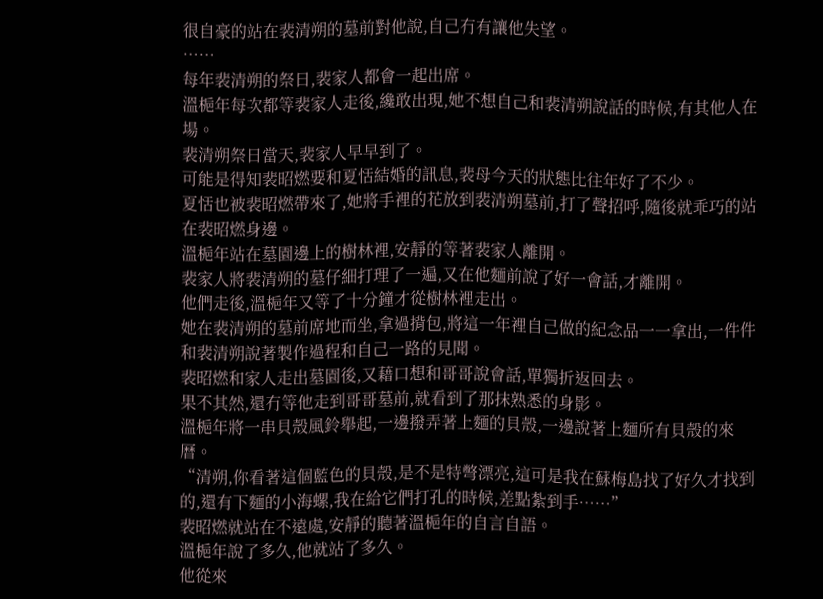很自豪的站在裴清朔的墓前對他說,自己冇有讓他失望。
……
每年裴清朔的祭日,裴家人都會一起出席。
溫梔年每次都等裴家人走後,纔敢出現,她不想自己和裴清朔說話的時候,有其他人在場。
裴清朔祭日當天,裴家人早早到了。
可能是得知裴昭燃要和夏恬結婚的訊息,裴母今天的狀態比往年好了不少。
夏恬也被裴昭燃帶來了,她將手裡的花放到裴清朔墓前,打了聲招呼,隨後就乖巧的站在裴昭燃身邊。
溫梔年站在墓園邊上的樹林裡,安靜的等著裴家人離開。
裴家人將裴清朔的墓仔細打理了一遍,又在他麵前說了好一會話,才離開。
他們走後,溫梔年又等了十分鐘才從樹林裡走出。
她在裴清朔的墓前席地而坐,拿過揹包,將這一年裡自己做的紀念品一一拿出,一件件和裴清朔說著製作過程和自己一路的見聞。
裴昭燃和家人走出墓園後,又藉口想和哥哥說會話,單獨折返回去。
果不其然,還冇等他走到哥哥墓前,就看到了那抹熟悉的身影。
溫梔年將一串貝殼風鈴舉起,一邊撥弄著上麵的貝殼,一邊說著上麵所有貝殼的來曆。
“清朔,你看著這個藍色的貝殼,是不是特彆漂亮,這可是我在蘇梅島找了好久才找到的,還有下麵的小海螺,我在給它們打孔的時候,差點紮到手……”
裴昭燃就站在不遠處,安靜的聽著溫梔年的自言自語。
溫梔年說了多久,他就站了多久。
他從來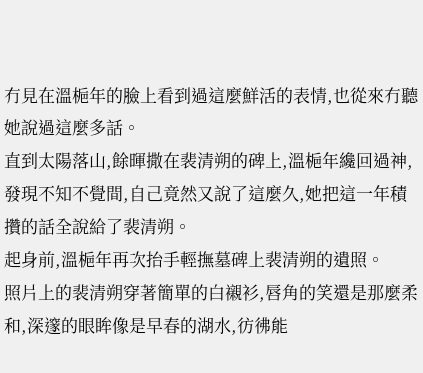冇見在溫梔年的臉上看到過這麼鮮活的表情,也從來冇聽她說過這麼多話。
直到太陽落山,餘暉撒在裴清朔的碑上,溫梔年纔回過神,發現不知不覺間,自己竟然又說了這麼久,她把這一年積攢的話全說給了裴清朔。
起身前,溫梔年再次抬手輕撫墓碑上裴清朔的遺照。
照片上的裴清朔穿著簡單的白襯衫,唇角的笑還是那麼柔和,深邃的眼眸像是早春的湖水,彷彿能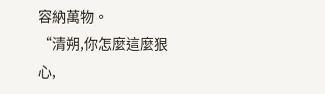容納萬物。
“清朔,你怎麼這麼狠心,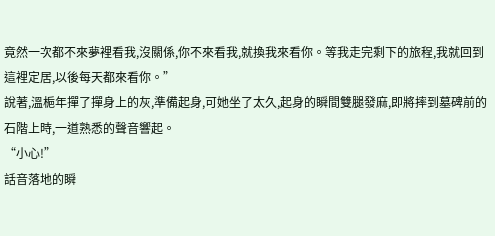竟然一次都不來夢裡看我,沒關係,你不來看我,就換我來看你。等我走完剩下的旅程,我就回到這裡定居,以後每天都來看你。”
說著,溫梔年撣了撣身上的灰,準備起身,可她坐了太久,起身的瞬間雙腿發麻,即將摔到墓碑前的石階上時,一道熟悉的聲音響起。
“小心!”
話音落地的瞬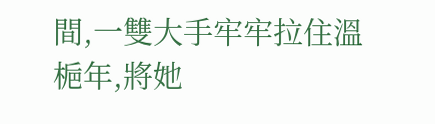間,一雙大手牢牢拉住溫梔年,將她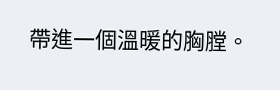帶進一個溫暖的胸膛。